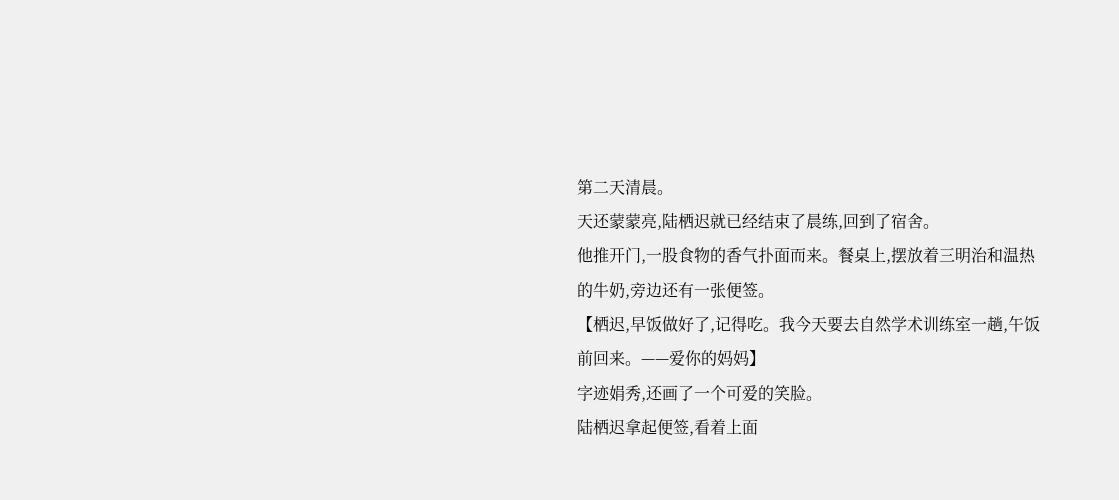第二天清晨。
天还蒙蒙亮,陆栖迟就已经结束了晨练,回到了宿舍。
他推开门,一股食物的香气扑面而来。餐桌上,摆放着三明治和温热的牛奶,旁边还有一张便签。
【栖迟,早饭做好了,记得吃。我今天要去自然学术训练室一趟,午饭前回来。——爱你的妈妈】
字迹娟秀,还画了一个可爱的笑脸。
陆栖迟拿起便签,看着上面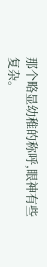那个略显幼稚的称呼,眼神有些复杂。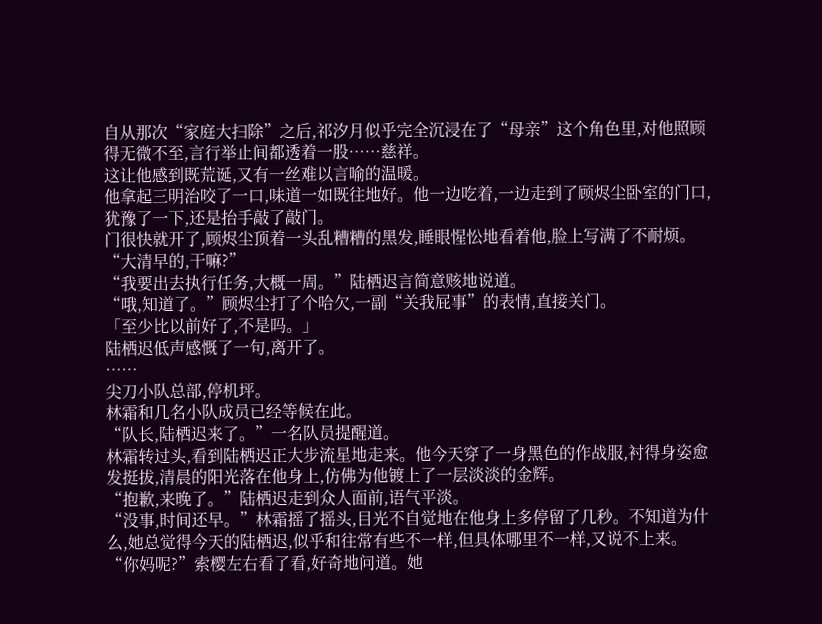自从那次“家庭大扫除”之后,祁汐月似乎完全沉浸在了“母亲”这个角色里,对他照顾得无微不至,言行举止间都透着一股……慈祥。
这让他感到既荒诞,又有一丝难以言喻的温暖。
他拿起三明治咬了一口,味道一如既往地好。他一边吃着,一边走到了顾烬尘卧室的门口,犹豫了一下,还是抬手敲了敲门。
门很快就开了,顾烬尘顶着一头乱糟糟的黑发,睡眼惺忪地看着他,脸上写满了不耐烦。
“大清早的,干嘛?”
“我要出去执行任务,大概一周。”陆栖迟言简意赅地说道。
“哦,知道了。”顾烬尘打了个哈欠,一副“关我屁事”的表情,直接关门。
「至少比以前好了,不是吗。」
陆栖迟低声感慨了一句,离开了。
……
尖刀小队总部,停机坪。
林霜和几名小队成员已经等候在此。
“队长,陆栖迟来了。”一名队员提醒道。
林霜转过头,看到陆栖迟正大步流星地走来。他今天穿了一身黑色的作战服,衬得身姿愈发挺拔,清晨的阳光落在他身上,仿佛为他镀上了一层淡淡的金辉。
“抱歉,来晚了。”陆栖迟走到众人面前,语气平淡。
“没事,时间还早。”林霜摇了摇头,目光不自觉地在他身上多停留了几秒。不知道为什么,她总觉得今天的陆栖迟,似乎和往常有些不一样,但具体哪里不一样,又说不上来。
“你妈呢?”索樱左右看了看,好奇地问道。她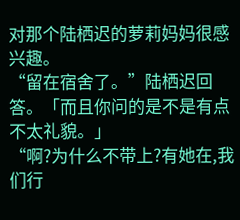对那个陆栖迟的萝莉妈妈很感兴趣。
“留在宿舍了。”陆栖迟回答。「而且你问的是不是有点不太礼貌。」
“啊?为什么不带上?有她在,我们行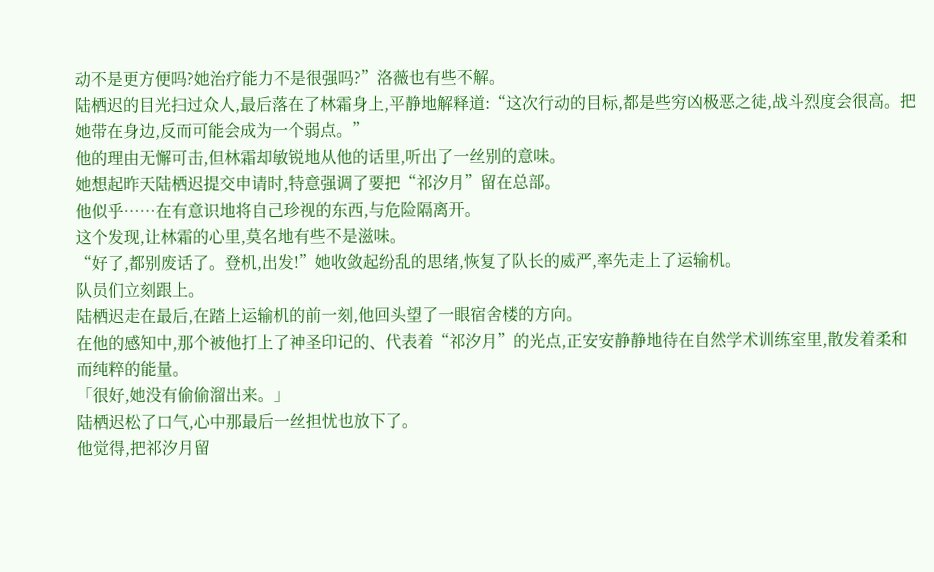动不是更方便吗?她治疗能力不是很强吗?”洛薇也有些不解。
陆栖迟的目光扫过众人,最后落在了林霜身上,平静地解释道:“这次行动的目标,都是些穷凶极恶之徒,战斗烈度会很高。把她带在身边,反而可能会成为一个弱点。”
他的理由无懈可击,但林霜却敏锐地从他的话里,听出了一丝别的意味。
她想起昨天陆栖迟提交申请时,特意强调了要把“祁汐月”留在总部。
他似乎……在有意识地将自己珍视的东西,与危险隔离开。
这个发现,让林霜的心里,莫名地有些不是滋味。
“好了,都别废话了。登机,出发!”她收敛起纷乱的思绪,恢复了队长的威严,率先走上了运输机。
队员们立刻跟上。
陆栖迟走在最后,在踏上运输机的前一刻,他回头望了一眼宿舍楼的方向。
在他的感知中,那个被他打上了神圣印记的、代表着“祁汐月”的光点,正安安静静地待在自然学术训练室里,散发着柔和而纯粹的能量。
「很好,她没有偷偷溜出来。」
陆栖迟松了口气,心中那最后一丝担忧也放下了。
他觉得,把祁汐月留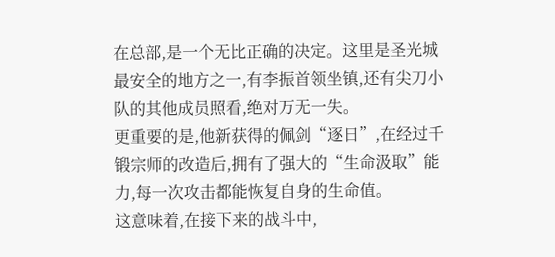在总部,是一个无比正确的决定。这里是圣光城最安全的地方之一,有李振首领坐镇,还有尖刀小队的其他成员照看,绝对万无一失。
更重要的是,他新获得的佩剑“逐日”,在经过千锻宗师的改造后,拥有了强大的“生命汲取”能力,每一次攻击都能恢复自身的生命值。
这意味着,在接下来的战斗中,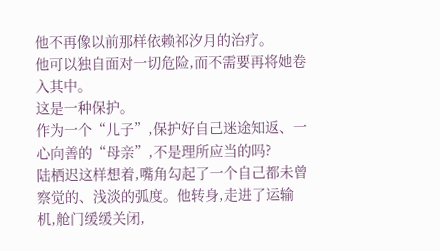他不再像以前那样依赖祁汐月的治疗。
他可以独自面对一切危险,而不需要再将她卷入其中。
这是一种保护。
作为一个“儿子”,保护好自己迷途知返、一心向善的“母亲”,不是理所应当的吗?
陆栖迟这样想着,嘴角勾起了一个自己都未曾察觉的、浅淡的弧度。他转身,走进了运输机,舱门缓缓关闭,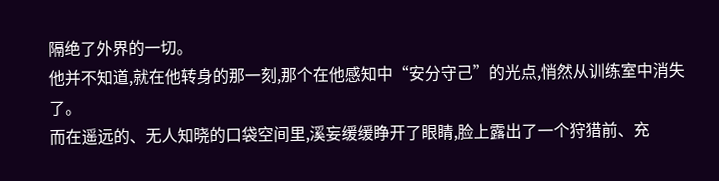隔绝了外界的一切。
他并不知道,就在他转身的那一刻,那个在他感知中“安分守己”的光点,悄然从训练室中消失了。
而在遥远的、无人知晓的口袋空间里,溪妄缓缓睁开了眼睛,脸上露出了一个狩猎前、充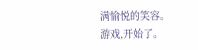满愉悦的笑容。
游戏,开始了。